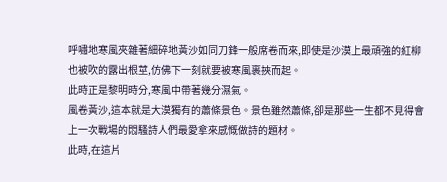呼嘯地寒風夾雜著細碎地黃沙如同刀鋒一般席卷而來,即使是沙漠上最頑強的紅柳也被吹的露出根莖,仿佛下一刻就要被寒風裹挾而起。
此時正是黎明時分,寒風中帶著幾分濕氣。
風卷黃沙,這本就是大漠獨有的蕭條景色。景色雖然蕭條,卻是那些一生都不見得會上一次戰場的悶騷詩人們最愛拿來感慨做詩的題材。
此時,在這片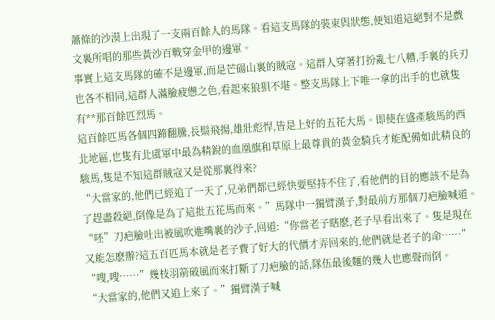蕭條的沙漠上出現了一支兩百餘人的馬隊。看這支馬隊的裝束與狀態,便知道這絕對不是戲文裏所唱的那些黃沙百戰穿金甲的邊軍。
事實上這支馬隊的確不是邊軍,而是芒碭山裏的賊寇。這群人穿著打扮亂七八糟,手裏的兵刃也各不相同,這群人滿臉疲憊之色,看起來狼狽不堪。整支馬隊上下唯一拿的出手的也就隻有**那百餘匹烈馬。
這百餘匹馬各個四蹄翻騰,長鬃飛揚,雄壯彪悍,皆是上好的五花大馬。即使在盛產駿馬的西北地區,也隻有北虞軍中最為精銳的血凰旗和草原上最尊貴的黃金騎兵才能配備如此精良的駿馬,隻是不知這群賊寇又是從那裏得來?
“大當家的,他們已經追了一天了,兄弟們都已經快要堅持不住了,看他們的目的應該不是為了趕盡殺絕,倒像是為了這批五花馬而來。”馬隊中一獨臂漢子,對最前方那個刀疤臉喊道。
“呸”刀疤臉吐出被風吹進嘴裏的沙子,回道:“你當老子瞎麽,老子早看出來了。隻是現在又能怎麽辦?這五百匹馬本就是老子費了好大的代價才弄回來的,他們就是老子的命……”
“嗖,嗖……”幾枝羽箭破風而來打斷了刀疤臉的話,隊伍最後麵的幾人也應聲而倒。
“大當家的,他們又追上來了。”獨臂漢子喊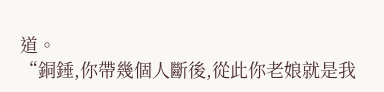道。
“銅錘,你帶幾個人斷後,從此你老娘就是我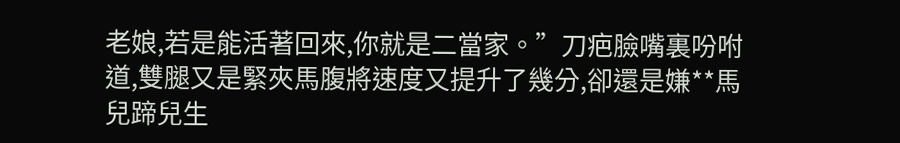老娘,若是能活著回來,你就是二當家。”刀疤臉嘴裏吩咐道,雙腿又是緊夾馬腹將速度又提升了幾分,卻還是嫌**馬兒蹄兒生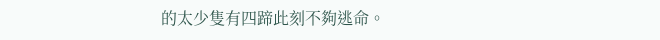的太少隻有四蹄此刻不夠逃命。